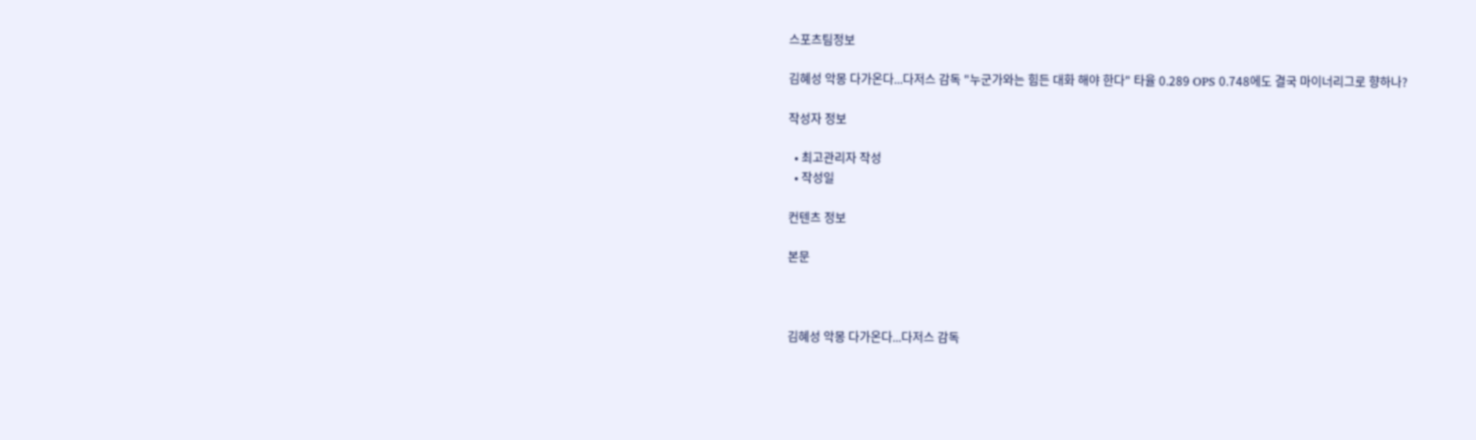스포츠팀정보

김혜성 악몽 다가온다...다저스 감독 "누군가와는 힘든 대화 해야 한다" 타율 0.289 OPS 0.748에도 결국 마이너리그로 향하나?

작성자 정보

  • 최고관리자 작성
  • 작성일

컨텐츠 정보

본문



김혜성 악몽 다가온다...다저스 감독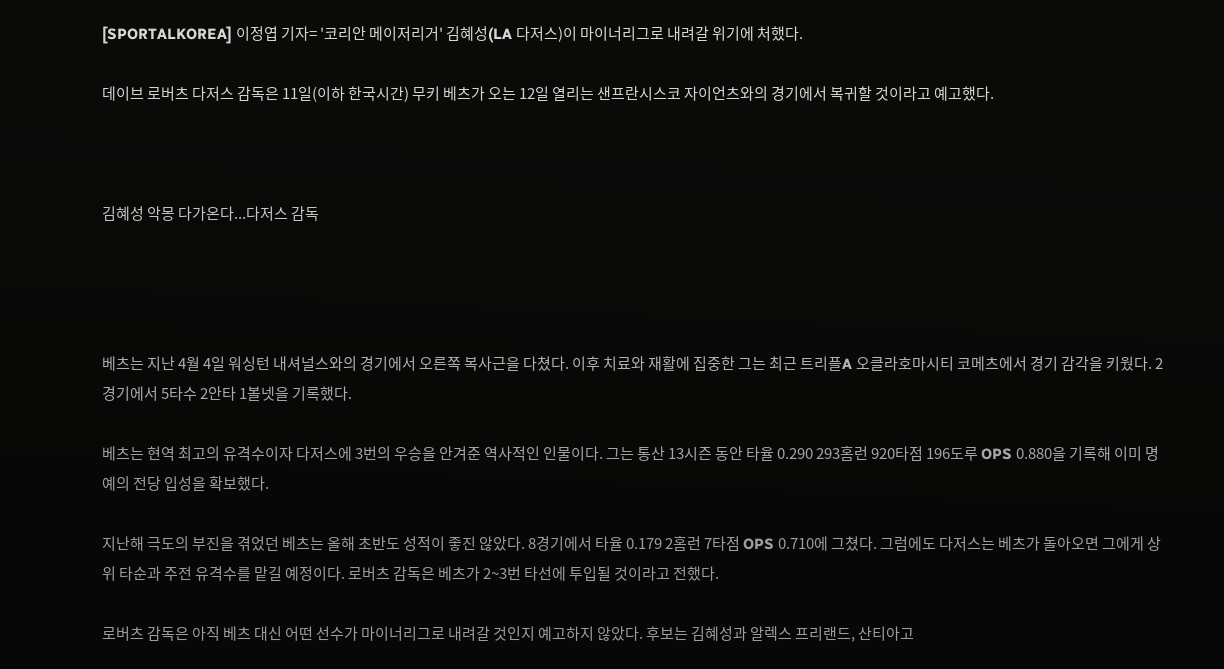[SPORTALKOREA] 이정엽 기자= '코리안 메이저리거' 김혜성(LA 다저스)이 마이너리그로 내려갈 위기에 처했다.

데이브 로버츠 다저스 감독은 11일(이하 한국시간) 무키 베츠가 오는 12일 열리는 샌프란시스코 자이언츠와의 경기에서 복귀할 것이라고 예고했다.



김혜성 악몽 다가온다...다저스 감독




베츠는 지난 4월 4일 워싱턴 내셔널스와의 경기에서 오른쪽 복사근을 다쳤다. 이후 치료와 재활에 집중한 그는 최근 트리플A 오클라호마시티 코메츠에서 경기 감각을 키웠다. 2경기에서 5타수 2안타 1볼넷을 기록했다.

베츠는 현역 최고의 유격수이자 다저스에 3번의 우승을 안겨준 역사적인 인물이다. 그는 통산 13시즌 동안 타율 0.290 293홈런 920타점 196도루 OPS 0.880을 기록해 이미 명예의 전당 입성을 확보했다.

지난해 극도의 부진을 겪었던 베츠는 올해 초반도 성적이 좋진 않았다. 8경기에서 타율 0.179 2홈런 7타점 OPS 0.710에 그쳤다. 그럼에도 다저스는 베츠가 돌아오면 그에게 상위 타순과 주전 유격수를 맡길 예정이다. 로버츠 감독은 베츠가 2~3번 타선에 투입될 것이라고 전했다.

로버츠 감독은 아직 베츠 대신 어떤 선수가 마이너리그로 내려갈 것인지 예고하지 않았다. 후보는 김혜성과 알렉스 프리랜드, 산티아고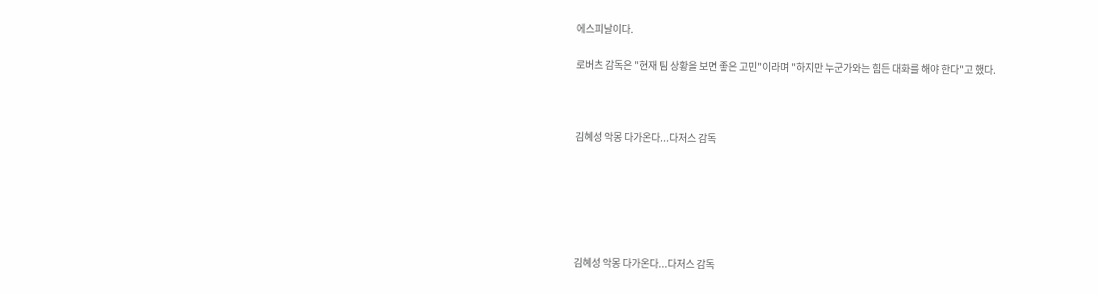에스피날이다.

로버츠 감독은 "현재 팀 상황을 보면 좋은 고민"이라며 "하지만 누군가와는 힘든 대화를 해야 한다"고 했다.



김혜성 악몽 다가온다...다저스 감독






김혜성 악몽 다가온다...다저스 감독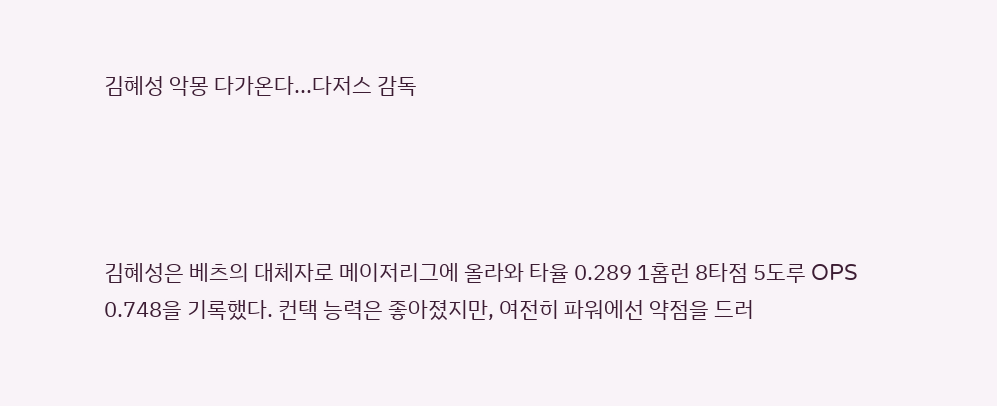김혜성 악몽 다가온다...다저스 감독




김혜성은 베츠의 대체자로 메이저리그에 올라와 타율 0.289 1홈런 8타점 5도루 OPS 0.748을 기록했다. 컨택 능력은 좋아졌지만, 여전히 파워에선 약점을 드러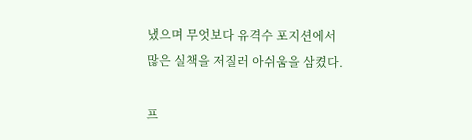냈으며 무엇보다 유격수 포지션에서 많은 실책을 저질러 아쉬움을 삼켰다.

프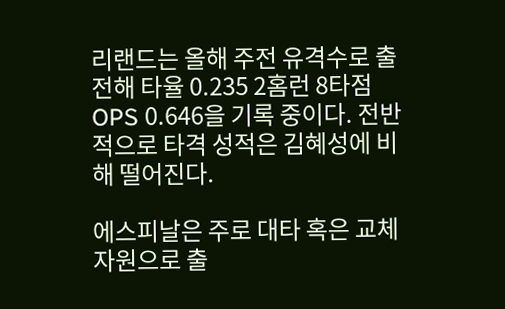리랜드는 올해 주전 유격수로 출전해 타율 0.235 2홈런 8타점 OPS 0.646을 기록 중이다. 전반적으로 타격 성적은 김혜성에 비해 떨어진다.

에스피날은 주로 대타 혹은 교체 자원으로 출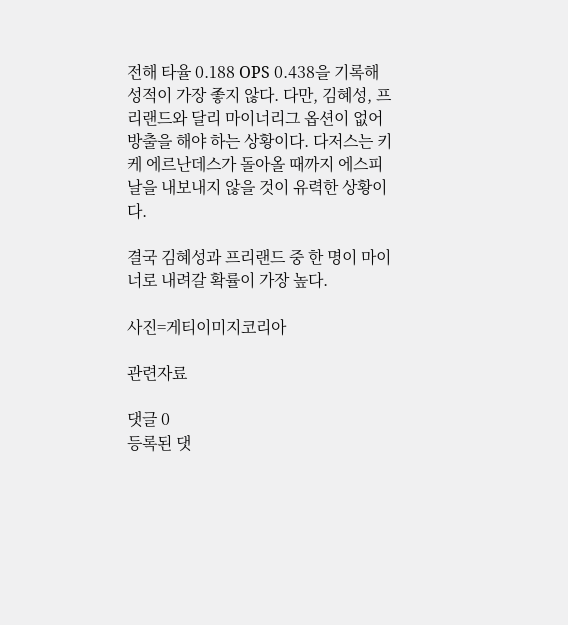전해 타율 0.188 OPS 0.438을 기록해 성적이 가장 좋지 않다. 다만, 김혜성, 프리랜드와 달리 마이너리그 옵션이 없어 방출을 해야 하는 상황이다. 다저스는 키케 에르난데스가 돌아올 때까지 에스피날을 내보내지 않을 것이 유력한 상황이다.

결국 김혜성과 프리랜드 중 한 명이 마이너로 내려갈 확률이 가장 높다.

사진=게티이미지코리아

관련자료

댓글 0
등록된 댓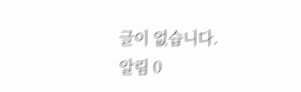글이 없습니다.
알림 0